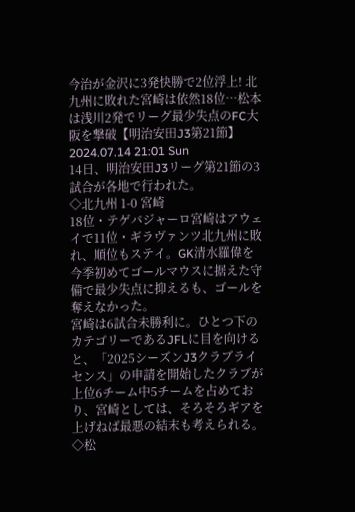今治が金沢に3発快勝で2位浮上! 北九州に敗れた宮崎は依然18位…松本は浅川2発でリーグ最少失点のFC大阪を撃破【明治安田J3第21節】
2024.07.14 21:01 Sun
14日、明治安田J3リーグ第21節の3試合が各地で行われた。
◇北九州 1-0 宮崎
18位・テゲバジャーロ宮崎はアウェイで11位・ギラヴァンツ北九州に敗れ、順位もステイ。GK清水羅偉を今季初めてゴールマウスに据えた守備で最少失点に抑えるも、ゴールを奪えなかった。
宮崎は6試合未勝利に。ひとつ下のカテゴリーであるJFLに目を向けると、「2025シーズンJ3クラブライセンス」の申請を開始したクラブが上位6チーム中5チームを占めており、宮崎としては、そろそろギアを上げねば最悪の結末も考えられる。
◇松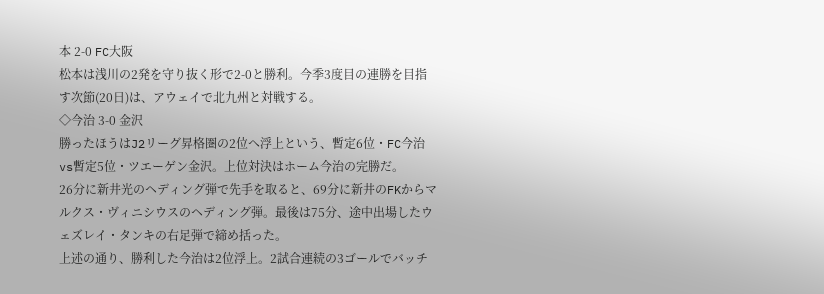本 2-0 FC大阪
松本は浅川の2発を守り抜く形で2-0と勝利。今季3度目の連勝を目指す次節(20日)は、アウェイで北九州と対戦する。
◇今治 3-0 金沢
勝ったほうはJ2リーグ昇格圏の2位へ浮上という、暫定6位・FC今治vs暫定5位・ツエーゲン金沢。上位対決はホーム今治の完勝だ。
26分に新井光のヘディング弾で先手を取ると、69分に新井のFKからマルクス・ヴィニシウスのヘディング弾。最後は75分、途中出場したウェズレイ・タンキの右足弾で締め括った。
上述の通り、勝利した今治は2位浮上。2試合連続の3ゴールでバッチ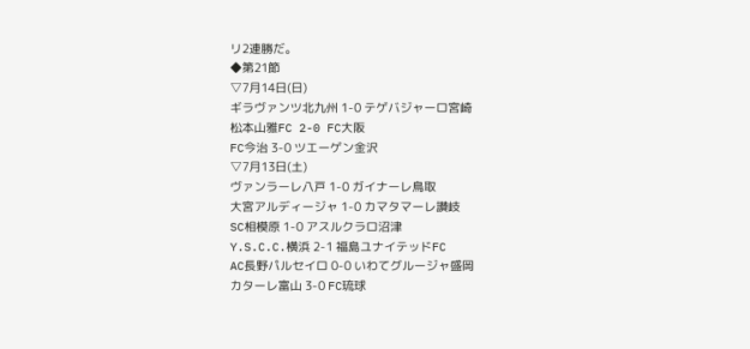リ2連勝だ。
◆第21節
▽7月14日(日)
ギラヴァンツ北九州 1-0 テゲバジャーロ宮崎
松本山雅FC 2-0 FC大阪
FC今治 3-0 ツエーゲン金沢
▽7月13日(土)
ヴァンラーレ八戸 1-0 ガイナーレ鳥取
大宮アルディージャ 1-0 カマタマーレ讃岐
SC相模原 1-0 アスルクラロ沼津
Y.S.C.C.横浜 2-1 福島ユナイテッドFC
AC長野パルセイロ 0-0 いわてグルージャ盛岡
カターレ富山 3-0 FC琉球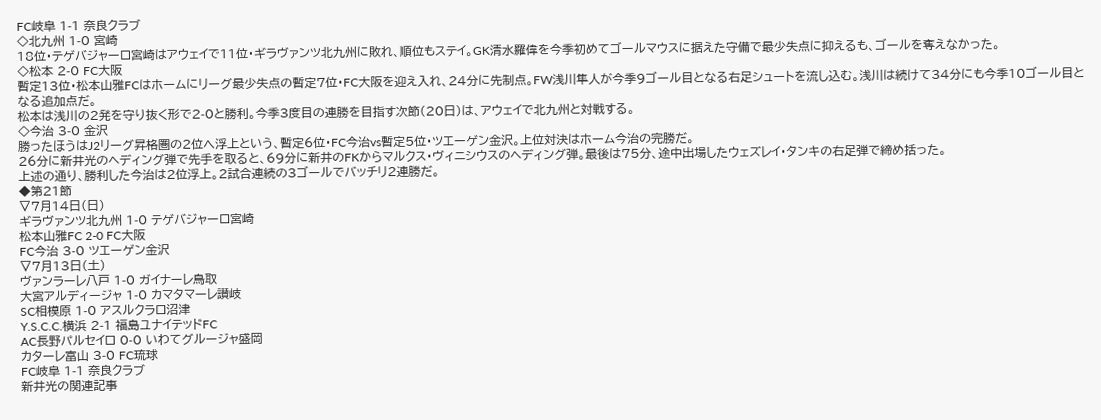FC岐阜 1-1 奈良クラブ
◇北九州 1-0 宮崎
18位・テゲバジャーロ宮崎はアウェイで11位・ギラヴァンツ北九州に敗れ、順位もステイ。GK清水羅偉を今季初めてゴールマウスに据えた守備で最少失点に抑えるも、ゴールを奪えなかった。
◇松本 2-0 FC大阪
暫定13位・松本山雅FCはホームにリーグ最少失点の暫定7位・FC大阪を迎え入れ、24分に先制点。FW浅川隼人が今季9ゴール目となる右足シュートを流し込む。浅川は続けて34分にも今季10ゴール目となる追加点だ。
松本は浅川の2発を守り抜く形で2-0と勝利。今季3度目の連勝を目指す次節(20日)は、アウェイで北九州と対戦する。
◇今治 3-0 金沢
勝ったほうはJ2リーグ昇格圏の2位へ浮上という、暫定6位・FC今治vs暫定5位・ツエーゲン金沢。上位対決はホーム今治の完勝だ。
26分に新井光のヘディング弾で先手を取ると、69分に新井のFKからマルクス・ヴィニシウスのヘディング弾。最後は75分、途中出場したウェズレイ・タンキの右足弾で締め括った。
上述の通り、勝利した今治は2位浮上。2試合連続の3ゴールでバッチリ2連勝だ。
◆第21節
▽7月14日(日)
ギラヴァンツ北九州 1-0 テゲバジャーロ宮崎
松本山雅FC 2-0 FC大阪
FC今治 3-0 ツエーゲン金沢
▽7月13日(土)
ヴァンラーレ八戸 1-0 ガイナーレ鳥取
大宮アルディージャ 1-0 カマタマーレ讃岐
SC相模原 1-0 アスルクラロ沼津
Y.S.C.C.横浜 2-1 福島ユナイテッドFC
AC長野パルセイロ 0-0 いわてグルージャ盛岡
カターレ富山 3-0 FC琉球
FC岐阜 1-1 奈良クラブ
新井光の関連記事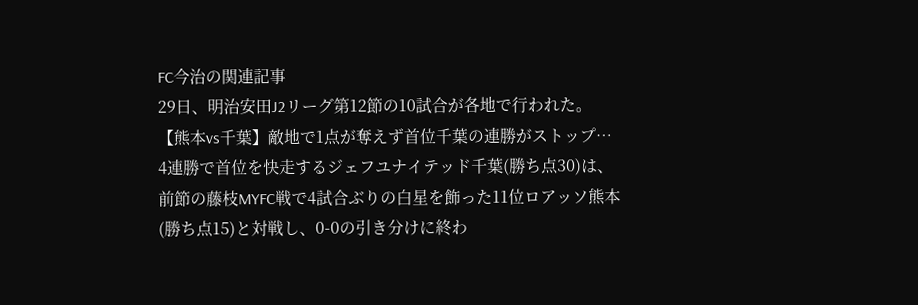FC今治の関連記事
29日、明治安田J2リーグ第12節の10試合が各地で行われた。
【熊本vs千葉】敵地で1点が奪えず首位千葉の連勝がストップ…
4連勝で首位を快走するジェフユナイテッド千葉(勝ち点30)は、前節の藤枝MYFC戦で4試合ぶりの白星を飾った11位ロアッソ熊本(勝ち点15)と対戦し、0-0の引き分けに終わ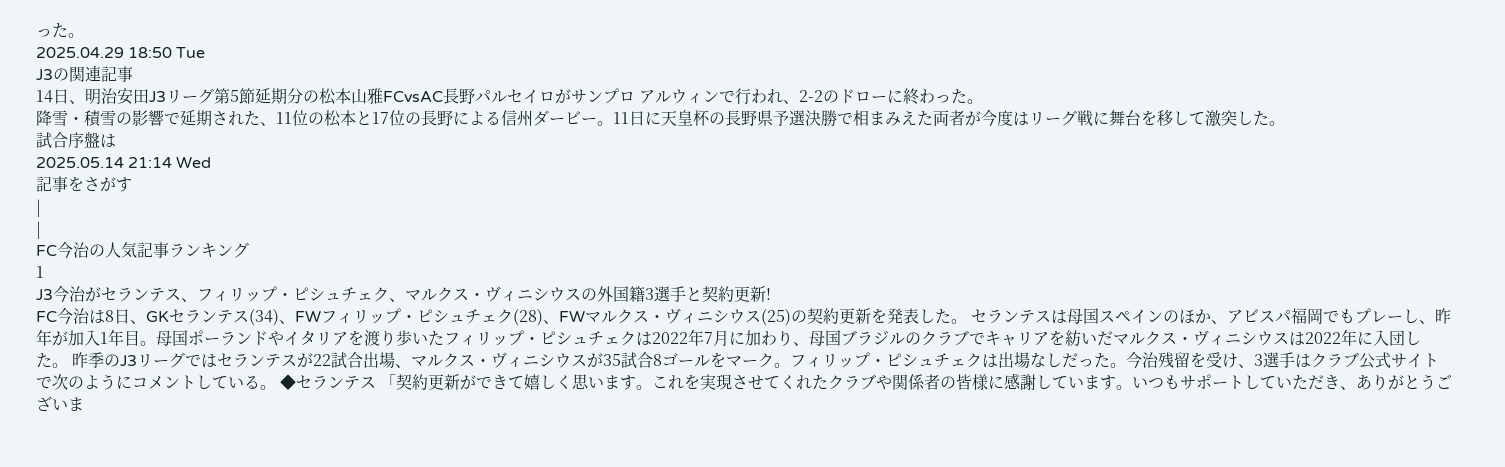った。
2025.04.29 18:50 Tue
J3の関連記事
14日、明治安田J3リーグ第5節延期分の松本山雅FCvsAC長野パルセイロがサンプロ アルウィンで行われ、2-2のドローに終わった。
降雪・積雪の影響で延期された、11位の松本と17位の長野による信州ダービー。11日に天皇杯の長野県予選決勝で相まみえた両者が今度はリーグ戦に舞台を移して激突した。
試合序盤は
2025.05.14 21:14 Wed
記事をさがす
|
|
FC今治の人気記事ランキング
1
J3今治がセランテス、フィリップ・ピシュチェク、マルクス・ヴィニシウスの外国籍3選手と契約更新!
FC今治は8日、GKセランテス(34)、FWフィリップ・ピシュチェク(28)、FWマルクス・ヴィニシウス(25)の契約更新を発表した。 セランテスは母国スペインのほか、アビスパ福岡でもプレーし、昨年が加入1年目。母国ポーランドやイタリアを渡り歩いたフィリップ・ピシュチェクは2022年7月に加わり、母国ブラジルのクラブでキャリアを紡いだマルクス・ヴィニシウスは2022年に入団した。 昨季のJ3リーグではセランテスが22試合出場、マルクス・ヴィニシウスが35試合8ゴールをマーク。フィリップ・ピシュチェクは出場なしだった。今治残留を受け、3選手はクラブ公式サイトで次のようにコメントしている。 ◆セランテス 「契約更新ができて嬉しく思います。これを実現させてくれたクラブや関係者の皆様に感謝しています。いつもサポートしていただき、ありがとうございま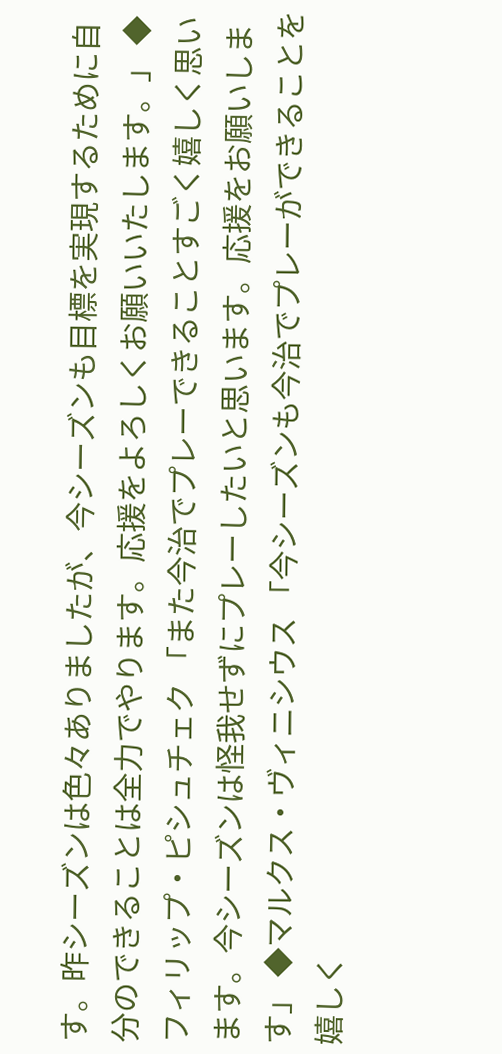す。昨シーズンは色々ありましたが、今シーズンも目標を実現するために自分のできることは全力でやります。応援をよろしくお願いいたします。」 ◆フィリップ・ピシュチェク 「また今治でプレーできることすごく嬉しく思います。今シーズンは怪我せずにプレーしたいと思います。応援をお願いします」 ◆マルクス・ヴィニシウス 「今シーズンも今治でプレーができることを嬉しく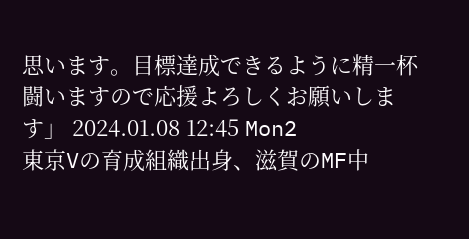思います。目標達成できるように精一杯闘いますので応援よろしくお願いします」 2024.01.08 12:45 Mon2
東京Vの育成組織出身、滋賀のMF中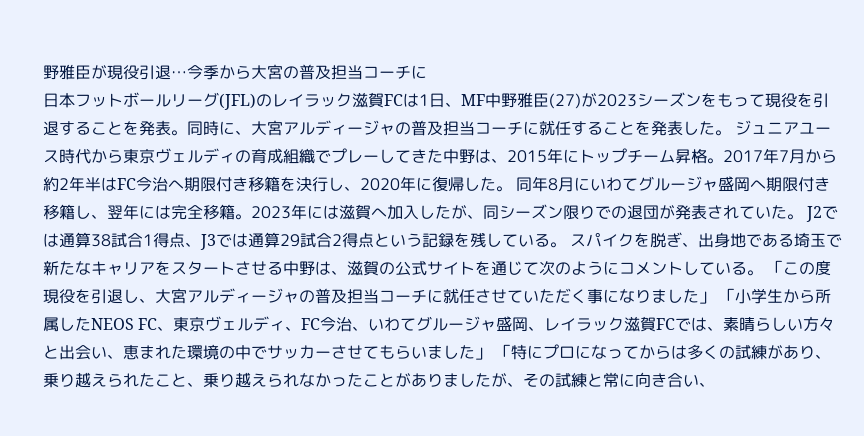野雅臣が現役引退…今季から大宮の普及担当コーチに
日本フットボールリーグ(JFL)のレイラック滋賀FCは1日、MF中野雅臣(27)が2023シーズンをもって現役を引退することを発表。同時に、大宮アルディージャの普及担当コーチに就任することを発表した。 ジュニアユース時代から東京ヴェルディの育成組織でプレーしてきた中野は、2015年にトップチーム昇格。2017年7月から約2年半はFC今治へ期限付き移籍を決行し、2020年に復帰した。 同年8月にいわてグルージャ盛岡へ期限付き移籍し、翌年には完全移籍。2023年には滋賀へ加入したが、同シーズン限りでの退団が発表されていた。 J2では通算38試合1得点、J3では通算29試合2得点という記録を残している。 スパイクを脱ぎ、出身地である埼玉で新たなキャリアをスタートさせる中野は、滋賀の公式サイトを通じて次のようにコメントしている。 「この度現役を引退し、大宮アルディージャの普及担当コーチに就任させていただく事になりました」 「小学生から所属したNEOS FC、東京ヴェルディ、FC今治、いわてグルージャ盛岡、レイラック滋賀FCでは、素晴らしい方々と出会い、恵まれた環境の中でサッカーさせてもらいました」 「特にプロになってからは多くの試練があり、乗り越えられたこと、乗り越えられなかったことがありましたが、その試練と常に向き合い、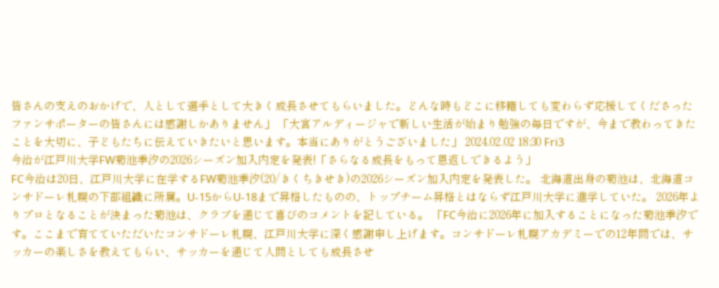皆さんの支えのおかげで、人として選手として大きく成長させてもらいました。どんな時もどこに移籍しても変わらず応援してくださったファンサポーターの皆さんには感謝しかありません」 「大宮アルディージャで新しい生活が始まり勉強の毎日ですが、今まで教わってきたことを大切に、子どもたちに伝えていきたいと思います。本当にありがとうございました」 2024.02.02 18:30 Fri3
今治が江戸川大学FW菊池季汐の2026シーズン加入内定を発表!「さらなる成長をもって恩返しできるよう」
FC今治は20日、江戸川大学に在学するFW菊池季汐(20/きくちきせき)の2026シーズン加入内定を発表した。 北海道出身の菊池は、北海道コンサドーレ札幌の下部組織に所属。U-15からU-18まで昇格したものの、トップチーム昇格とはならず江戸川大学に進学していた。 2026年よりプロとなることが決まった菊池は、クラブを通じて喜びのコメントを記している。 「FC今治に2026年に加入することになった菊池季汐です。ここまで育てていただいたコンサドーレ札幌、江戸川大学に深く感謝申し上げます。コンサドーレ札幌アカデミーでの12年間では、サッカーの楽しさを教えてもらい、サッカーを通じて人間としても成長させ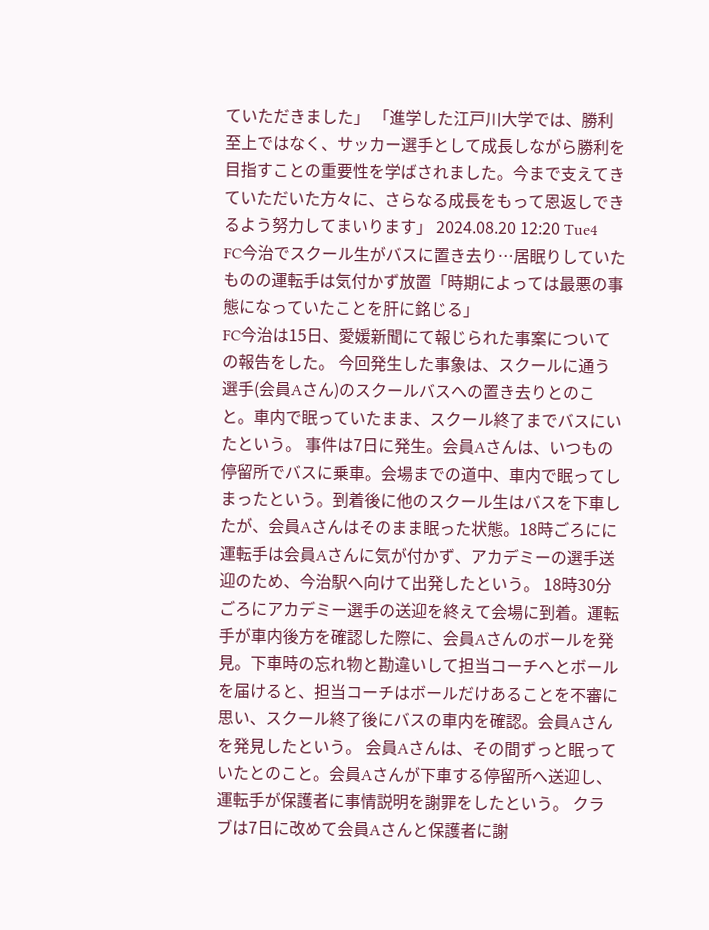ていただきました」 「進学した江戸川大学では、勝利至上ではなく、サッカー選手として成長しながら勝利を目指すことの重要性を学ばされました。今まで支えてきていただいた方々に、さらなる成長をもって恩返しできるよう努力してまいります」 2024.08.20 12:20 Tue4
FC今治でスクール生がバスに置き去り…居眠りしていたものの運転手は気付かず放置「時期によっては最悪の事態になっていたことを肝に銘じる」
FC今治は15日、愛媛新聞にて報じられた事案についての報告をした。 今回発生した事象は、スクールに通う選手(会員Aさん)のスクールバスへの置き去りとのこと。車内で眠っていたまま、スクール終了までバスにいたという。 事件は7日に発生。会員Aさんは、いつもの停留所でバスに乗車。会場までの道中、車内で眠ってしまったという。到着後に他のスクール生はバスを下車したが、会員Aさんはそのまま眠った状態。18時ごろにに運転手は会員Aさんに気が付かず、アカデミーの選手送迎のため、今治駅へ向けて出発したという。 18時30分ごろにアカデミー選手の送迎を終えて会場に到着。運転手が車内後方を確認した際に、会員Aさんのボールを発見。下車時の忘れ物と勘違いして担当コーチへとボールを届けると、担当コーチはボールだけあることを不審に思い、スクール終了後にバスの車内を確認。会員Aさんを発見したという。 会員Aさんは、その間ずっと眠っていたとのこと。会員Aさんが下車する停留所へ送迎し、運転手が保護者に事情説明を謝罪をしたという。 クラブは7日に改めて会員Aさんと保護者に謝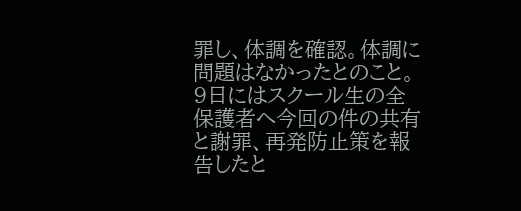罪し、体調を確認。体調に問題はなかったとのこと。9日にはスクール生の全保護者へ今回の件の共有と謝罪、再発防止策を報告したと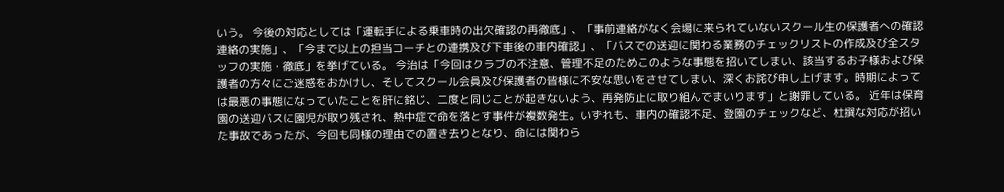いう。 今後の対応としては「運転手による乗車時の出欠確認の再徹底」、「事前連絡がなく会場に来られていないスクール生の保護者への確認連絡の実施」、「今まで以上の担当コーチとの連携及び下車後の車内確認」、「バスでの送迎に関わる業務のチェックリストの作成及び全スタッフの実施・徹底」を挙げている。 今治は「今回はクラブの不注意、管理不足のためこのような事態を招いてしまい、該当するお子様および保護者の方々にご迷惑をおかけし、そしてスクール会員及び保護者の皆様に不安な思いをさせてしまい、深くお詫び申し上げます。時期によっては最悪の事態になっていたことを肝に銘じ、二度と同じことが起きないよう、再発防止に取り組んでまいります」と謝罪している。 近年は保育園の送迎バスに園児が取り残され、熱中症で命を落とす事件が複数発生。いずれも、車内の確認不足、登園のチェックなど、杜撰な対応が招いた事故であったが、今回も同様の理由での置き去りとなり、命には関わら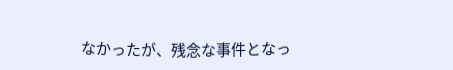なかったが、残念な事件となっ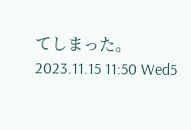てしまった。 2023.11.15 11:50 Wed5